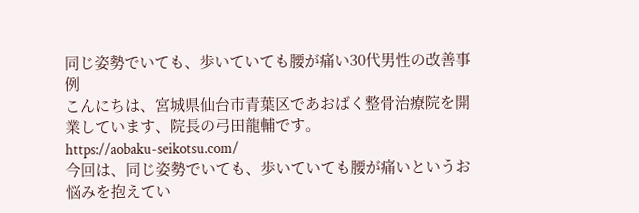同じ姿勢でいても、歩いていても腰が痛い30代男性の改善事例
こんにちは、宮城県仙台市青葉区であおばく整骨治療院を開業しています、院長の弓田龍輔です。
https://aobaku-seikotsu.com/
今回は、同じ姿勢でいても、歩いていても腰が痛いというお悩みを抱えてい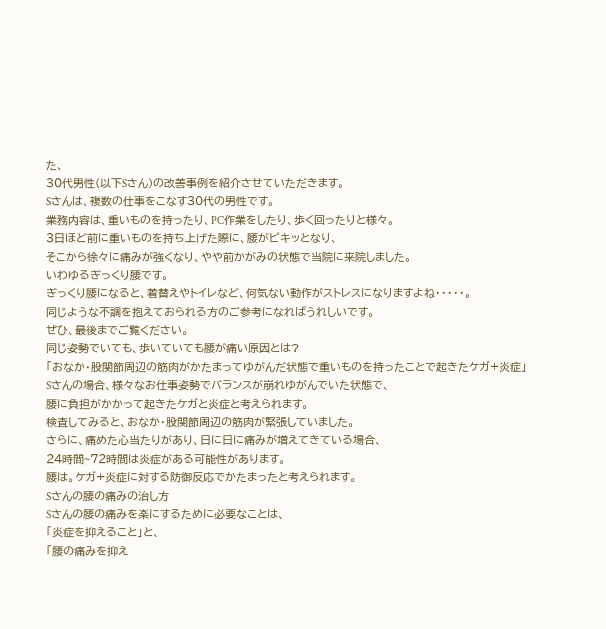た、
30代男性(以下Sさん)の改善事例を紹介させていただきます。
Sさんは、複数の仕事をこなす30代の男性です。
業務内容は、重いものを持ったり、PC作業をしたり、歩く回ったりと様々。
3日ほど前に重いものを持ち上げた際に、腰がピキッとなり、
そこから徐々に痛みが強くなり、やや前かがみの状態で当院に来院しました。
いわゆるぎっくり腰です。
ぎっくり腰になると、着替えやトイレなど、何気ない動作がストレスになりますよね・・・・・。
同じような不調を抱えておられる方のご参考になればうれしいです。
ぜひ、最後までご覧ください。
同じ姿勢でいても、歩いていても腰が痛い原因とは?
「おなか・股関節周辺の筋肉がかたまってゆがんだ状態で重いものを持ったことで起きたケガ+炎症」
Sさんの場合、様々なお仕事姿勢でバランスが崩れゆがんでいた状態で、
腰に負担がかかって起きたケガと炎症と考えられます。
検査してみると、おなか・股関節周辺の筋肉が緊張していました。
さらに、痛めた心当たりがあり、日に日に痛みが増えてきている場合、
24時間~72時間は炎症がある可能性があります。
腰は。ケガ+炎症に対する防御反応でかたまったと考えられます。
Sさんの腰の痛みの治し方
Sさんの腰の痛みを楽にするために必要なことは、
「炎症を抑えること」と、
「腰の痛みを抑え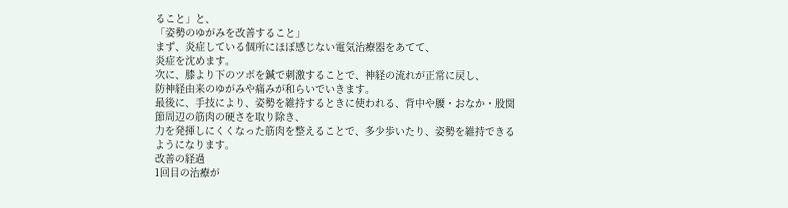ること」と、
「姿勢のゆがみを改善すること」
まず、炎症している個所にほぼ感じない電気治療器をあてて、
炎症を沈めます。
次に、膝より下のツボを鍼で刺激することで、神経の流れが正常に戻し、
防神経由来のゆがみや痛みが和らいでいきます。
最後に、手技により、姿勢を維持するときに使われる、背中や腰・おなか・股関節周辺の筋肉の硬さを取り除き、
力を発揮しにくくなった筋肉を整えることで、多少歩いたり、姿勢を維持できるようになります。
改善の経過
1回目の治療が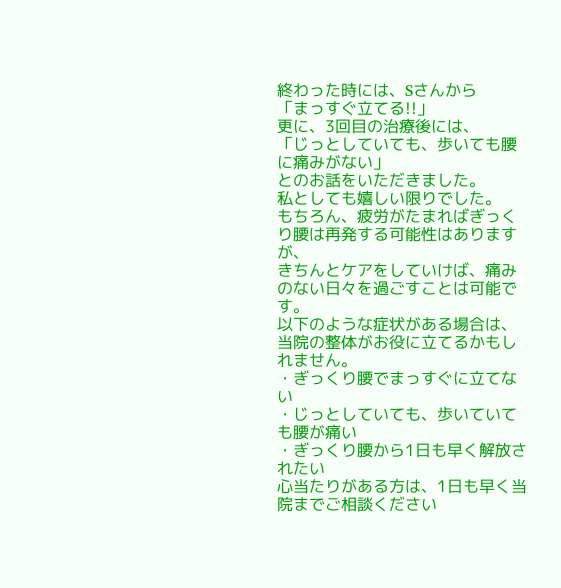終わった時には、Sさんから
「まっすぐ立てる!!」
更に、3回目の治療後には、
「じっとしていても、歩いても腰に痛みがない」
とのお話をいただきました。
私としても嬉しい限りでした。
もちろん、疲労がたまればぎっくり腰は再発する可能性はありますが、
きちんとケアをしていけば、痛みのない日々を過ごすことは可能です。
以下のような症状がある場合は、当院の整体がお役に立てるかもしれません。
・ぎっくり腰でまっすぐに立てない
・じっとしていても、歩いていても腰が痛い
・ぎっくり腰から1日も早く解放されたい
心当たりがある方は、1日も早く当院までご相談ください